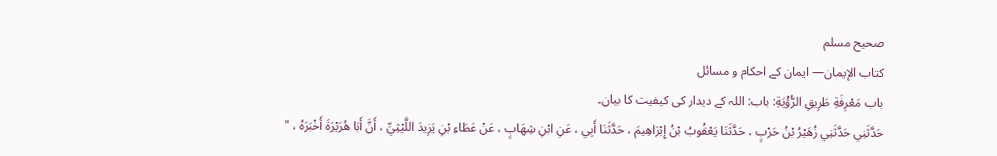صحيح مسلم
كتاب الإيمان— ایمان کے احکام و مسائل
باب مَعْرِفَةِ طَرِيقِ الرُّؤْيَةِ: باب: اللہ کے دیدار کی کیفیت کا بیان۔
حَدَّثَنِي حَدَّثَنِي زُهَيْرُ بْنُ حَرْبٍ ، حَدَّثَنَا يَعْقُوبُ بْنُ إِبْرَاهِيمَ ، حَدَّثَنَا أَبِي ، عَنِ ابْنِ شِهَابٍ ، عَنْ عَطَاءِ بْنِ يَزِيدَ اللَّيْثِيِّ ، أَنَّ أَبَا هُرَيْرَةَ أَخْبَرَهُ ، "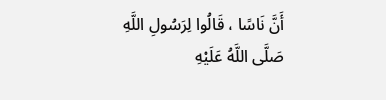أَنَّ نَاسًا ، قَالُوا لِرَسُولِ اللَّهِ صَلَّى اللَّهُ عَلَيْهِ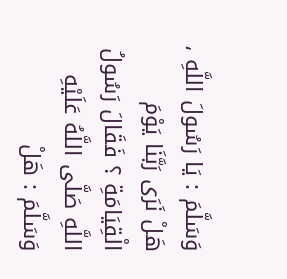وَسَلَّمَ : يَا رَسُولَ اللَّهِ ، هَلْ نَرَى رَبَّنَا يَوْمَ الْقِيَامَةِ ؟ فَقَالَ رَسُولُ اللَّهِ صَلَّى اللَّهُ عَلَيْهِ وَسَلَّمَ : هَلْ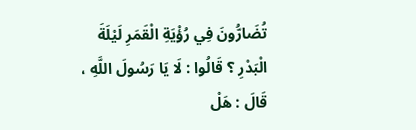تُضَارُّونَ فِي رُؤْيَةِ الْقَمَرِ لَيْلَةَ الْبَدْرِ ؟ قَالُوا : لَا يَا رَسُولَ اللَّهِ ، قَالَ : هَلْ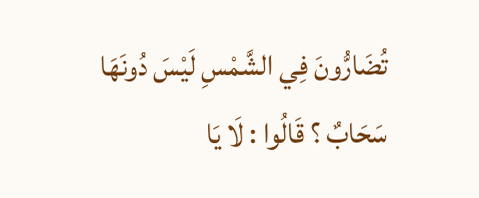تُضَارُّونَ فِي الشَّمْسِ لَيْسَ دُونَهَا سَحَابٌ ؟ قَالُوا : لَا يَا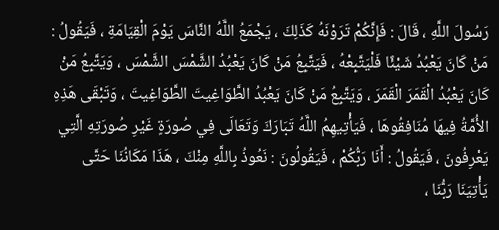رَسُولَ اللَّهِ ، قَالَ : فَإِنَّكُمْ تَرَوْنَهُ كَذَلِكَ ، يَجْمَعُ اللَّهُ النَّاسَ يَوْمَ الْقِيَامَةِ ، فَيَقُولُ : مَنْ كَانَ يَعْبُدُ شَيْئًا فَلْيَتَّبِعْهُ ، فَيَتَّبِعُ مَنْ كَانَ يَعْبُدُ الشَّمْسَ الشَّمْسَ ، وَيَتَّبِعُ مَنْ كَانَ يَعْبُدُ الْقَمَرَ الْقَمَرَ ، وَيَتَّبِعُ مَنْ كَانَ يَعْبُدُ الطَّوَاغِيتَ الطَّوَاغِيتَ ، وَتَبْقَى هَذِهِ الأُمَّةُ فِيهَا مُنَافِقُوهَا ، فَيَأْتِيهِمُ اللَّهُ تَبَارَكَ وَتَعَالَى فِي صُورَةٍ غَيْرِ صُورَتِهِ الَّتِي يَعْرِفُونَ ، فَيَقُولُ : أَنَا رَبُّكُمْ ، فَيَقُولُونَ : نَعُوذُ بِاللَّهِ مِنْكَ ، هَذَا مَكَانُنَا حَتَّى يَأْتِيَنَا رَبُّنَا ،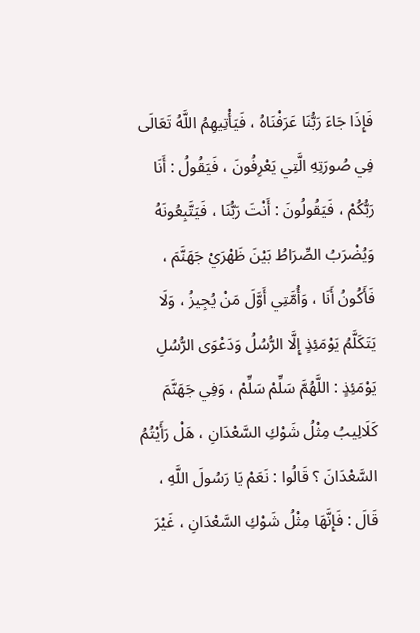فَإِذَا جَاءَ رَبُّنَا عَرَفْنَاهُ ، فَيَأْتِيهِمُ اللَّهُ تَعَالَى فِي صُورَتِهِ الَّتِي يَعْرِفُونَ ، فَيَقُولُ : أَنَا رَبُّكُمْ ، فَيَقُولُونَ : أَنْتَ رَبُّنَا ، فَيَتَّبِعُونَهُ وَيُضْرَبُ الصِّرَاطُ بَيْنَ ظَهْرَيْ جَهَنَّمَ ، فَأَكُونُ أَنَا ، وَأُمَّتِي أَوَّلَ مَنْ يُجِيزُ ، وَلَا يَتَكَلَّمُ يَوْمَئِذٍ إِلَّا الرُّسُلُ وَدَعْوَى الرُّسُلِ يَوْمَئِذٍ : اللَّهُمَّ سَلِّمْ سَلِّمْ ، وَفِي جَهَنَّمَ كَلَالِيبُ مِثْلُ شَوْكِ السَّعْدَانِ ، هَلْ رَأَيْتُمُ السَّعْدَانَ ؟ قَالُوا : نَعَمْ يَا رَسُولَ اللَّهِ ، قَالَ : فَإِنَّهَا مِثْلُ شَوْكِ السَّعْدَانِ ، غَيْرَ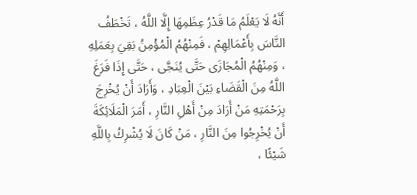أَنَّهُ لَا يَعْلَمُ مَا قَدْرُ عِظَمِهَا إِلَّا اللَّهُ ، تَخْطَفُ النَّاسَ بِأَعْمَالِهِمْ ، فَمِنْهُمُ الْمُؤْمِنُ بَقِيَ بِعَمَلِهِ ، وَمِنْهُمُ الْمُجَازَى حَتَّى يُنَجَّى ، حَتَّى إِذَا فَرَغَ اللَّهُ مِنَ الْقَضَاءِ بَيْنَ الْعِبَادِ ، وَأَرَادَ أَنْ يُخْرِجَ بِرَحْمَتِهِ مَنْ أَرَادَ مِنْ أَهْلِ النَّارِ ، أَمَرَ الْمَلَائِكَةَ أَنْ يُخْرِجُوا مِنَ النَّارِ ، مَنْ كَانَ لَا يُشْرِكُ بِاللَّهِ شَيْئًا ،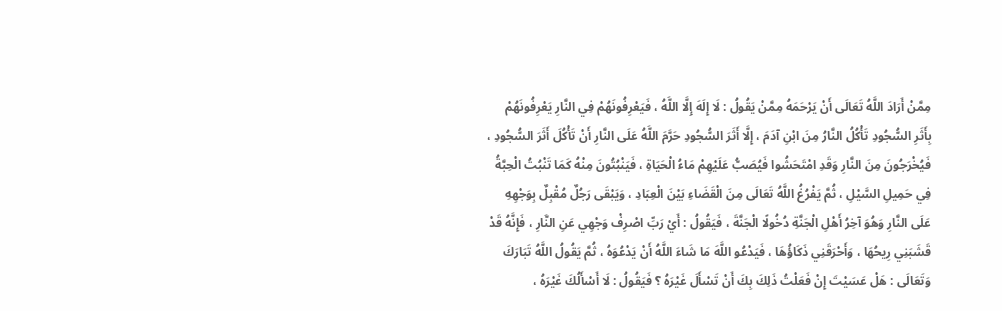مِمَّنْ أَرَادَ اللَّهُ تَعَالَى أَنْ يَرْحَمَهُ مِمَّنْ يَقُولُ : لَا إِلَهَ إِلَّا اللَّهُ ، فَيَعْرِفُونَهُمْ فِي النَّارِ يَعْرِفُونَهُمْ بِأَثَرِ السُّجُودِ تَأْكُلُ النَّارُ مِنَ ابْنِ آدَمَ ، إِلَّا أَثَرَ السُّجُودِ حَرَّمَ اللَّهُ عَلَى النَّارِ أَنْ تَأْكُلَ أَثَرَ السُّجُودِ ، فَيُخْرَجُونَ مِنَ النَّارِ وَقَدِ امْتَحَشُوا فَيُصَبُّ عَلَيْهِمْ مَاءُ الْحَيَاةِ ، فَيَنْبُتُونَ مِنْهُ كَمَا تَنْبُتُ الْحِبَّةُ فِي حَمِيلِ السَّيْلِ ، ثُمَّ يَفْرُغُ اللَّهُ تَعَالَى مِنَ الْقَضَاءِ بَيْنَ الْعِبَادِ ، وَيَبْقَى رَجُلٌ مُقْبِلٌ بِوَجْهِهِ عَلَى النَّارِ وَهُوَ آخِرُ أَهْلِ الْجَنَّةِ دُخُولًا الْجَنَّةَ ، فَيَقُولُ : أَيْ رَبِّ اصْرِفْ وَجْهِي عَنِ النَّارِ ، فَإِنَّهُ قَدْ قَشَبَنِي رِيحُهَا ، وَأَحْرَقَنِي ذَكَاؤُهَا ، فَيَدْعُو اللَّهَ مَا شَاءَ اللَّهُ أَنْ يَدْعُوَهُ ، ثُمَّ يَقُولُ اللَّهُ تَبَارَكَ وَتَعَالَى : هَلْ عَسَيْتَ إِنْ فَعَلْتُ ذَلِكَ بِكَ أَنْ تَسْأَلَ غَيْرَهُ ؟ فَيَقُولُ : لَا أَسْأَلُكَ غَيْرَهُ ،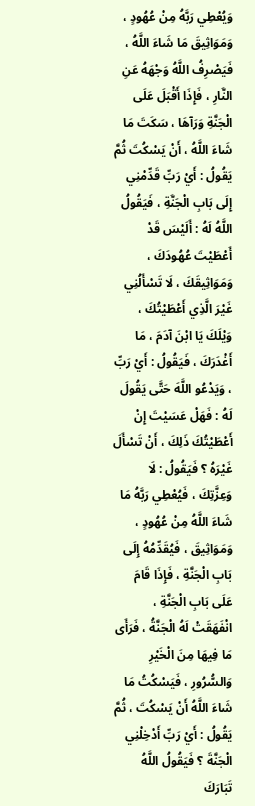وَيُعْطِي رَبَّهُ مِنْ عُهُودٍ ، وَمَوَاثِيقَ مَا شَاءَ اللَّهُ ، فَيَصْرِفُ اللَّهُ وَجْهَهُ عَنِ النَّارِ ، فَإِذَا أَقْبَلَ عَلَى الْجَنَّةِ وَرَآهَا ، سَكَتَ مَا شَاءَ اللَّهُ ، أَنْ يَسْكُتَ ثُمَّ يَقُولُ : أَيْ رَبِّ قَدِّمْنِي إِلَى بَابِ الْجَنَّةِ ، فَيَقُولُ اللَّهُ لَهُ : أَلَيْسَ قَدْ أَعْطَيْتَ عُهُودَكَ ، وَمَوَاثِيقَكَ ، لَا تَسْأَلُنِي غَيْرَ الَّذِي أَعْطَيْتُكَ ، وَيْلَكَ يَا ابْنَ آدَمَ ، مَا أَغْدَرَكَ ، فَيَقُولُ : أَيْ رَبِّ ، وَيَدْعُو اللَّهَ حَتَّى يَقُولَ لَهُ : فَهَلْ عَسَيْتَ إِنْ أَعْطَيْتُكَ ذَلِكَ ، أَنْ تَسْأَلَ غَيْرَهُ ؟ فَيَقُولُ : لَا وَعِزَّتِكَ ، فَيُعْطِي رَبَّهُ مَا شَاءَ اللَّهُ مِنْ عُهُودٍ ، وَمَوَاثِيقَ ، فَيُقَدِّمُهُ إِلَى بَابِ الْجَنَّةِ ، فَإِذَا قَامَ عَلَى بَابِ الْجَنَّةِ ، انْفَهَقَتْ لَهُ الْجَنَّةُ ، فَرَأَى مَا فِيهَا مِنَ الْخَيْرِ وَالسُّرُورِ ، فَيَسْكُتُ مَا شَاءَ اللَّهُ أَنْ يَسْكُتَ ، ثُمَّ يَقُولُ : أَيْ رَبِّ أَدْخِلْنِي الْجَنَّةَ ؟ فَيَقُولُ اللَّهُ تَبَارَكَ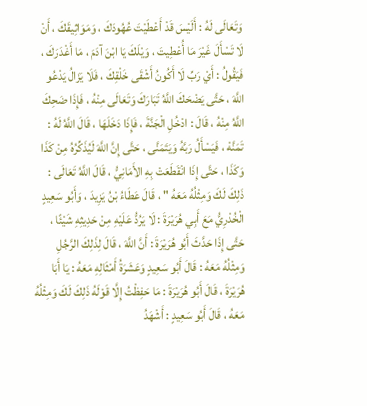وَتَعَالَى لَهُ : أَلَيْسَ قَدْ أَعْطَيْتَ عُهُودَكَ ، وَمَوَاثِيقَكَ ، أَنْ لَا تَسْأَلَ غَيْرَ مَا أُعْطِيتَ ، وَيْلَكَ يَا ابْنَ آدَمَ ، مَا أَغْدَرَكَ ، فَيَقُولُ : أَيْ رَبِّ لَا أَكُونُ أَشْقَى خَلْقِكَ ، فَلَا يَزَالُ يَدْعُو اللَّهَ ، حَتَّى يَضْحَكَ اللَّهُ تَبَارَكَ وَتَعَالَى مِنْهُ ، فَإِذَا ضَحِكَ اللَّهُ مِنْهُ ، قَالَ : ادْخُلِ الْجَنَّةَ ، فَإِذَا دَخَلَهَا ، قَالَ اللَّهُ لَهُ : تَمَنَّهْ ، فَيَسْأَلُ رَبَّهُ وَيَتَمَنَّى ، حَتَّى إِنَّ اللَّهَ لَيُذَكِّرُهُ مِنْ كَذَا وَكَذَا ، حَتَّى إِذَا انْقَطَعَتْ بِهِ الأَمَانِيُّ ، قَالَ اللَّهُ تَعَالَى : ذَلِكَ لَكَ وَمِثْلُهُ مَعَهُ " ، قَالَ عَطَاءُ بْنُ يَزِيدَ ، وَأَبُو سَعِيدٍ الْخُدْرِيُّ مَعَ أَبِي هُرَيْرَةَ : لَا يَرُدُّ عَلَيْهِ مِنْ حَدِيثِهِ شَيْئًا ، حَتَّى إِذَا حَدَّثَ أَبُو هُرَيْرَةَ : أَنَّ اللَّهَ ، قَالَ لِذَلِكَ الرَّجُلِ وَمِثْلُهُ مَعَهُ : قَالَ أَبُو سَعِيدٍ وَعَشَرَةُ أَمْثَالِهِ مَعَهُ : يَا أَبَا هُرَيْرَةَ ، قَالَ أَبُو هُرَيْرَةَ : مَا حَفِظْتُ إِلَّا قَوْلَهُ ذَلِكَ لَكَ وَمِثْلُهُ مَعَهُ ، قَالَ أَبُو سَعِيدٍ : أَشْهَدُ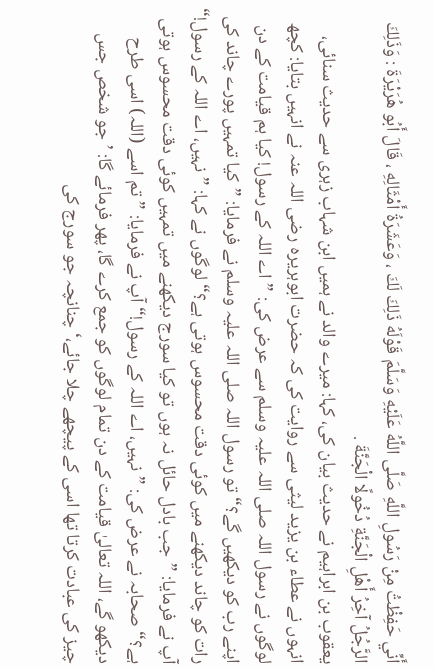أَنِّي حَفِظْتُ مِنْ رَسُولِ اللَّهِ صَلَّى اللَّهُ عَلَيْهِ وَسَلَّمَ قَوْلَهُ ذَلِكَ لَكَ ، وَعَشَرَةُ أَمْثَالِهِ ، قَالَ أَبُو هُرَيْرَةَ : وَذَلِكَ الرَّجُلُ آخِرُ أَهْلِ الْجَنَّةِ دُخُولًا الْجَنَّةَ .
یعقوب بن ابراہیم نے حدیث بیان کی، کہا: میرے والد نے ہمیں ابن شہاب زہری سے حدیث سنائی، انہوں نے عطاء بن یزید لیثی سے روایت کی کہ حضرت ابوہریرہ رضی اللہ عنہ نے انہیں بتایا: کچھ لوگوں نے رسول اللہ صلی اللہ علیہ وسلم سے عرض کی: ”اے اللہ کے رسول! کیا ہم قیامت کے دن اپنے رب کو دیکھیں گے؟“ تو رسول اللہ صلی اللہ علیہ وسلم نے فرمایا: ”کیا تمہیں پورے چاند کی رات کو چاند دیکھنے میں کوئی دقت محسوس ہوتی ہے؟“ لوگوں نے کہا: ”نہیں، اے اللہ کے رسول!“ آپ نے فرمایا: ”جب بادل حائل نہ ہوں تو کیا سورج دیکھنے میں تمہیں کوئی دقت محسوس ہوتی ہے؟“ صحابہ نے عرض کی: ”نہیں، اے اللہ کے رسول!“ آپ نے فرمایا: ”تم اسے (اللہ) اسی طرح دیکھو گے، اللہ تعالیٰ قیامت کے دن تمام لوگوں کو جمع کرے گا، پھر فرمائے گا: ’جو شخص جس چیز کی عبادت کرتا تھا اسی کے پیچھے چلا جائے،‘ چنانچہ جو سورج کی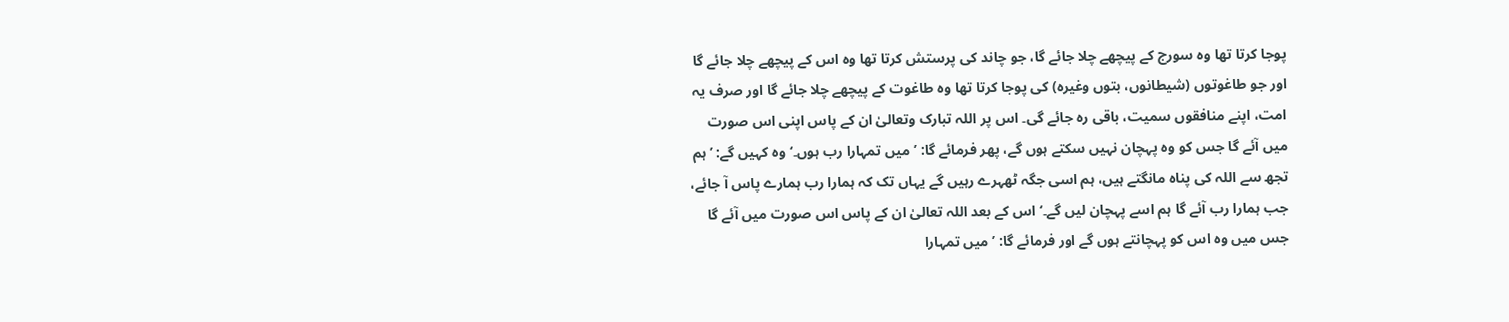پوجا کرتا تھا وہ سورج کے پیچھے چلا جائے گا، جو چاند کی پرستش کرتا تھا وہ اس کے پیچھے چلا جائے گا اور جو طاغوتوں (شیطانوں، بتوں وغیرہ) کی پوجا کرتا تھا وہ طاغوت کے پیچھے چلا جائے گا اور صرف یہ امت، اپنے منافقوں سمیت، باقی رہ جائے گی۔ اس پر اللہ تبارک وتعالیٰ ان کے پاس اپنی اس صورت میں آئے گا جس کو وہ پہچان نہیں سکتے ہوں گے، پھر فرمائے گا: ’میں تمہارا رب ہوں۔‘ وہ کہیں گے: ’ہم تجھ سے اللہ کی پناہ مانگتے ہیں، ہم اسی جگہ ٹھہرے رہیں گے یہاں تک کہ ہمارا رب ہمارے پاس آ جائے، جب ہمارا رب آئے گا ہم اسے پہچان لیں گے۔‘ اس کے بعد اللہ تعالیٰ ان کے پاس اس صورت میں آئے گا جس میں وہ اس کو پہچانتے ہوں گے اور فرمائے گا: ’میں تمہارا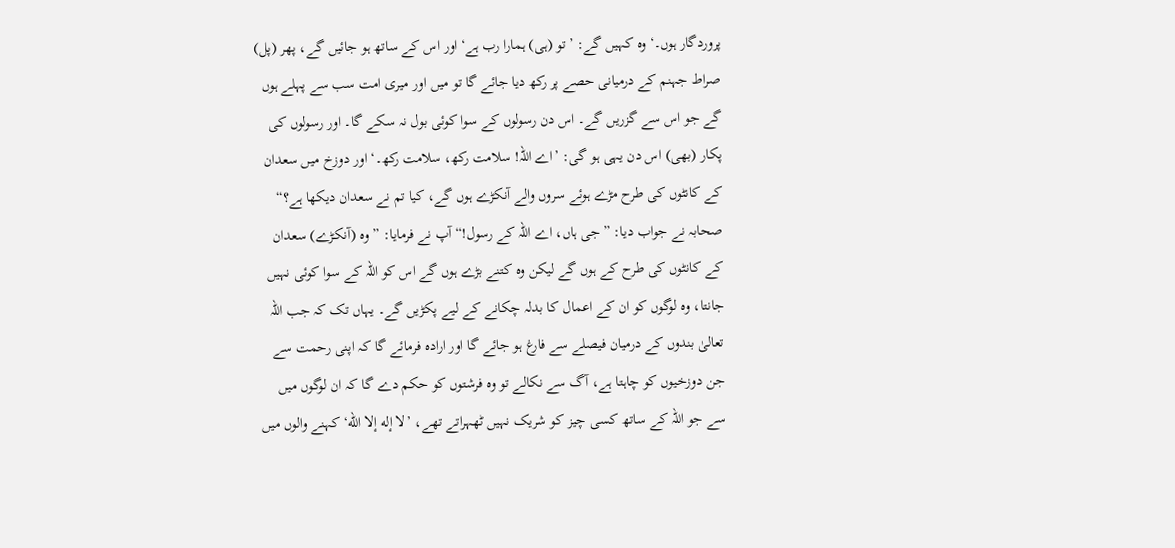پروردگار ہوں۔‘ وہ کہیں گے: ’تو (ہی) ہمارا رب ہے‘ اور اس کے ساتھ ہو جائیں گے، پھر (پل) صراط جہنم کے درمیانی حصے پر رکھ دیا جائے گا تو میں اور میری امت سب سے پہلے ہوں گے جو اس سے گزریں گے۔ اس دن رسولوں کے سوا کوئی بول نہ سکے گا۔ اور رسولوں کی پکار (بھی) اس دن یہی ہو گی: ’اے اللہ! سلامت رکھ، سلامت رکھ۔‘ اور دوزخ میں سعدان کے کانٹوں کی طرح مڑے ہوئے سروں والے آنکڑے ہوں گے، کیا تم نے سعدان دیکھا ہے؟“ صحابہ نے جواب دیا: ”جی ہاں، اے اللہ کے رسول!“ آپ نے فرمایا: ”وہ (آنکڑے) سعدان کے کانٹوں کی طرح کے ہوں گے لیکن وہ کتنے بڑے ہوں گے اس کو اللہ کے سوا کوئی نہیں جانتا، وہ لوگوں کو ان کے اعمال کا بدلہ چکانے کے لیے پکڑیں گے۔ یہاں تک کہ جب اللہ تعالیٰ بندوں کے درمیان فیصلے سے فارغ ہو جائے گا اور ارادہ فرمائے گا کہ اپنی رحمت سے جن دوزخیوں کو چاہتا ہے، آگ سے نکالے تو وہ فرشتوں کو حکم دے گا کہ ان لوگوں میں سے جو اللہ کے ساتھ کسی چیز کو شریک نہیں ٹھہراتے تھے، ’لا إله إلا الله‘ کہنے والوں میں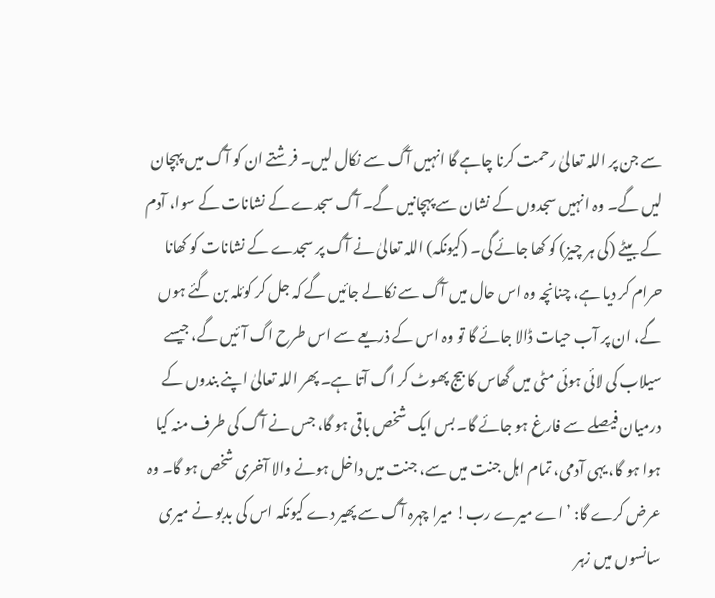سے جن پر اللہ تعالیٰ رحمت کرنا چاہے گا انہیں آگ سے نکال لیں۔ فرشتے ان کو آگ میں پہچان لیں گے۔ وہ انہیں سجدوں کے نشان سے پہچانیں گے۔ آگ سجدے کے نشانات کے سوا، آدم کے بیٹے (کی ہر چیز) کو کھا جائے گی۔ (کیونکہ) اللہ تعالیٰ نے آگ پر سجدے کے نشانات کو کھانا حرام کر دیا ہے، چنانچہ وہ اس حال میں آگ سے نکالے جائیں گے کہ جل کر کوئلہ بن گئے ہوں گے، ان پر آب حیات ڈالا جائے گا تو وہ اس کے ذریعے سے اس طرح اگ آئیں گے، جیسے سیلاب کی لائی ہوئی مٹی میں گھاس کا بیج پھوٹ کر اگ آتا ہے۔ پھر اللہ تعالیٰ اپنے بندوں کے درمیان فیصلے سے فارغ ہو جائے گا۔ بس ایک شخص باقی ہو گا، جس نے آگ کی طرف منہ کیا ہوا ہو گا، یہی آدمی، تمام اہل جنت میں سے، جنت میں داخل ہونے والا آخری شخص ہو گا۔ وہ عرض کرے گا: ’اے میرے رب! میرا چہرہ آگ سے پھیر دے کیونکہ اس کی بدبو نے میری سانسوں میں زہر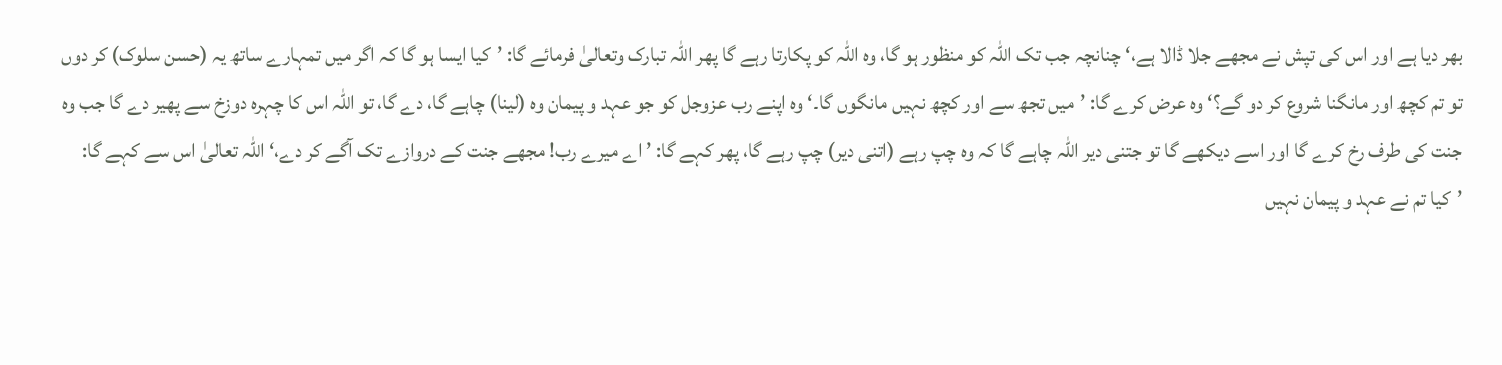بھر دیا ہے اور اس کی تپش نے مجھے جلا ڈالا ہے،‘ چنانچہ جب تک اللہ کو منظور ہو گا، وہ اللہ کو پکارتا رہے گا پھر اللہ تبارک وتعالیٰ فرمائے گا: ’کیا ایسا ہو گا کہ اگر میں تمہارے ساتھ یہ (حسن سلوک) کر دوں تو تم کچھ اور مانگنا شروع کر دو گے؟‘ وہ عرض کرے گا: ’میں تجھ سے اور کچھ نہیں مانگوں گا۔‘ وہ اپنے رب عزوجل کو جو عہد و پیمان وہ (لینا) چاہے گا، دے گا، تو اللہ اس کا چہرہ دوزخ سے پھیر دے گا جب وہ جنت کی طرف رخ کرے گا اور اسے دیکھے گا تو جتنی دیر اللہ چاہے گا کہ وہ چپ رہے (اتنی دیر) چپ رہے گا، پھر کہے گا: ’اے میرے رب! مجھے جنت کے دروازے تک آگے کر دے،‘ اللہ تعالیٰ اس سے کہے گا: ’کیا تم نے عہد و پیمان نہیں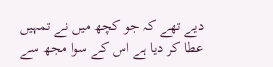دیے تھے کہ جو کچھ میں نے تمہیں عطا کر دیا ہے اس کے سوا مجھ سے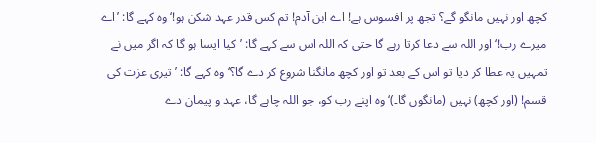کچھ اور نہیں مانگو گے؟ تجھ پر افسوس ہے! اے ابن آدم! تم کس قدر عہد شکن ہو!‘ وہ کہے گا: ’اے میرے رب!‘ اور اللہ سے دعا کرتا رہے گا حتی کہ اللہ اس سے کہے گا: ’کیا ایسا ہو گا کہ اگر میں نے تمہیں یہ عطا کر دیا تو اس کے بعد تو اور کچھ مانگنا شروع کر دے گا؟‘ وہ کہے گا: ’تیری عزت کی قسم! (اور کچھ) نہیں (مانگوں گا۔)‘ وہ اپنے رب کو، جو اللہ چاہے گا، عہد و پیمان دے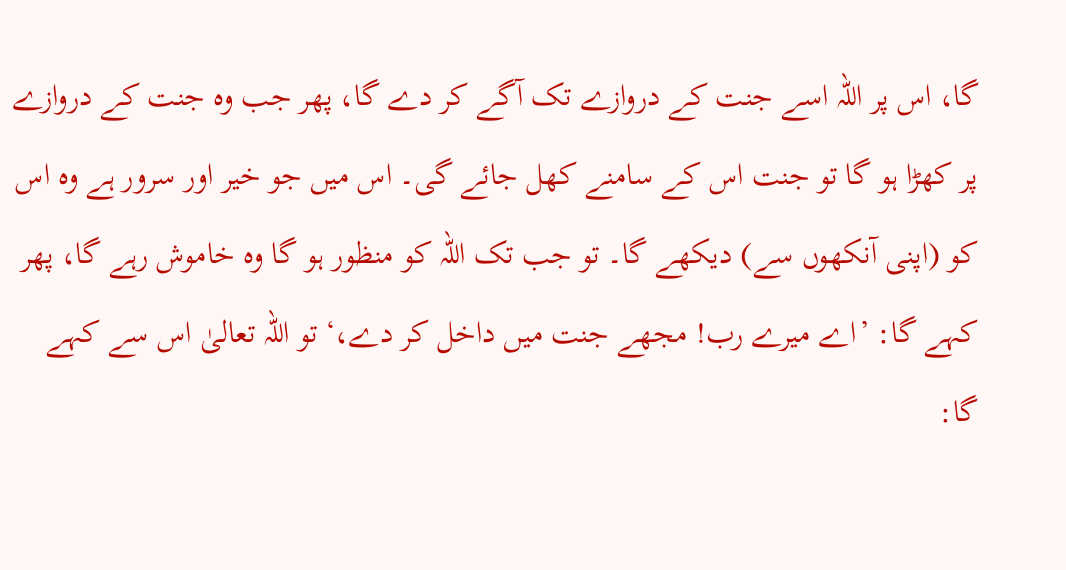گا، اس پر اللہ اسے جنت کے دروازے تک آگے کر دے گا، پھر جب وہ جنت کے دروازے پر کھڑا ہو گا تو جنت اس کے سامنے کھل جائے گی۔ اس میں جو خیر اور سرور ہے وہ اس کو (اپنی آنکھوں سے) دیکھے گا۔ تو جب تک اللہ کو منظور ہو گا وہ خاموش رہے گا، پھر کہے گا: ’اے میرے رب! مجھے جنت میں داخل کر دے،‘ تو اللہ تعالیٰ اس سے کہے گا: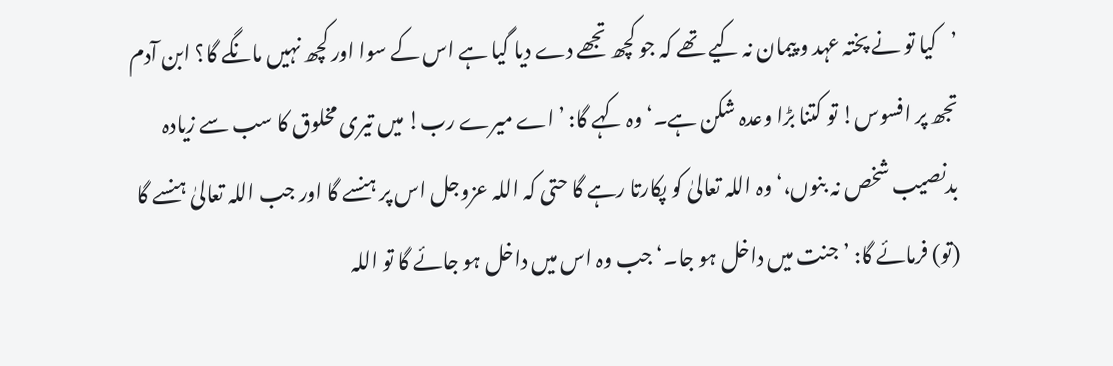’کیا تو نے پختہ عہد و پیمان نہ کیے تھے کہ جو کچھ تجھے دے دیا گیا ہے اس کے سوا اور کچھ نہیں مانگے گا؟ ابن آدم تجھ پر افسوس! تو کتنا بڑا وعدہ شکن ہے۔‘ وہ کہے گا: ’اے میرے رب! میں تیری مخلوق کا سب سے زیادہ بدنصیب شخص نہ بنوں،‘ وہ اللہ تعالیٰ کو پکارتا رہے گا حتی کہ اللہ عزوجل اس پر ہنسے گا اور جب اللہ تعالیٰ ہنسے گا (تو) فرمائے گا: ’جنت میں داخل ہو جا۔‘ جب وہ اس میں داخل ہو جائے گا تو اللہ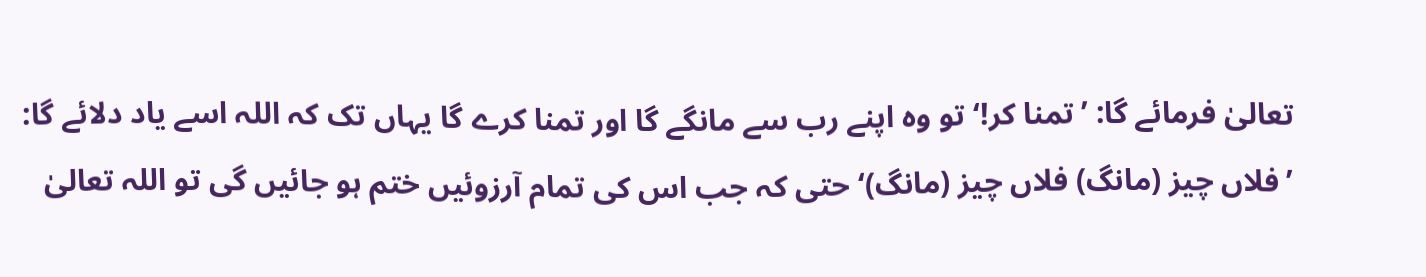تعالیٰ فرمائے گا: ’تمنا کر!‘ تو وہ اپنے رب سے مانگے گا اور تمنا کرے گا یہاں تک کہ اللہ اسے یاد دلائے گا: ’فلاں چیز (مانگ) فلاں چیز (مانگ)‘ حتی کہ جب اس کی تمام آرزوئیں ختم ہو جائیں گی تو اللہ تعالیٰ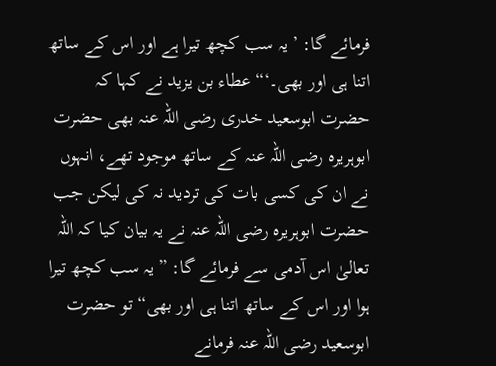فرمائے گا: ’یہ سب کچھ تیرا ہے اور اس کے ساتھ اتنا ہی اور بھی۔‘“ عطاء بن یزید نے کہا کہ حضرت ابوسعید خدری رضی اللہ عنہ بھی حضرت ابوہریرہ رضی اللہ عنہ کے ساتھ موجود تھے، انہوں نے ان کی کسی بات کی تردید نہ کی لیکن جب حضرت ابوہریرہ رضی اللہ عنہ نے یہ بیان کیا کہ اللہ تعالیٰ اس آدمی سے فرمائے گا: ”یہ سب کچھ تیرا ہوا اور اس کے ساتھ اتنا ہی اور بھی“ تو حضرت ابوسعید رضی اللہ عنہ فرمانے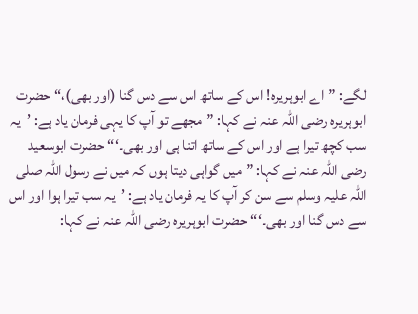لگے: ”اے ابوہریرہ! اس کے ساتھ اس سے دس گنا (اور بھی)،“ حضرت ابوہریرہ رضی اللہ عنہ نے کہا: ”مجھے تو آپ کا یہی فرمان یاد ہے: ’یہ سب کچھ تیرا ہے اور اس کے ساتھ اتنا ہی اور بھی۔‘“ حضرت ابوسعید رضی اللہ عنہ نے کہا: ”میں گواہی دیتا ہوں کہ میں نے رسول اللہ صلی اللہ علیہ وسلم سے سن کر آپ کا یہ فرمان یاد ہے: ’یہ سب تیرا ہوا اور اس سے دس گنا اور بھی۔‘“ حضرت ابوہریرہ رضی اللہ عنہ نے کہا: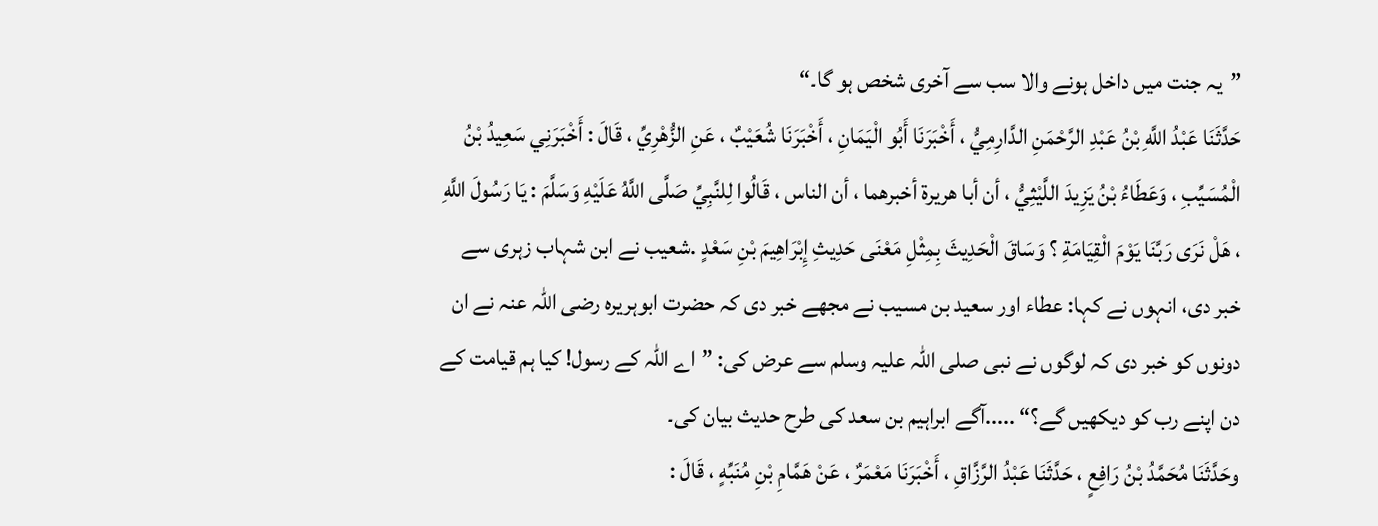”یہ جنت میں داخل ہونے والا سب سے آخری شخص ہو گا۔“
حَدَّثَنَا عَبْدُ اللَّهِ بْنُ عَبْدِ الرَّحْمَنِ الدَّارِمِيُّ ، أَخْبَرَنَا أَبُو الْيَمَانِ ، أَخْبَرَنَا شُعَيْبٌ ، عَنِ الزُّهْرِيِّ ، قَالَ : أَخْبَرَنِي سَعِيدُ بْنُ الْمُسَيِّبِ ، وَعَطَاءُ بْنُ يَزِيدَ اللَّيْثِيُّ ، أن أبا هريرة أخبرهما ، أن الناس ، قَالُوا لِلنَّبِيِّ صَلَّى اللَّهُ عَلَيْهِ وَسَلَّمَ : يَا رَسُولَ اللَّهِ ، هَلْ نَرَى رَبَّنَا يَوْمَ الْقِيَامَةِ ؟ وَسَاقَ الْحَدِيثَ بِمِثْلِ مَعْنَى حَدِيثِ إِبْرَاهِيمَ بْنِ سَعْدٍ .شعیب نے ابن شہاب زہری سے خبر دی، انہوں نے کہا: عطاء اور سعید بن مسیب نے مجھے خبر دی کہ حضرت ابوہریرہ رضی اللہ عنہ نے ان دونوں کو خبر دی کہ لوگوں نے نبی صلی اللہ علیہ وسلم سے عرض کی: ”اے اللہ کے رسول! کیا ہم قیامت کے دن اپنے رب کو دیکھیں گے؟“ .....آگے ابراہیم بن سعد کی طرح حدیث بیان کی۔
وحَدَّثَنَا مُحَمَّدُ بْنُ رَافِعٍ ، حَدَّثَنَا عَبْدُ الرَّزَّاقِ ، أَخْبَرَنَا مَعْمَرٌ ، عَنْ هَمَّامِ بْنِ مُنَبِّهٍ ، قَالَ :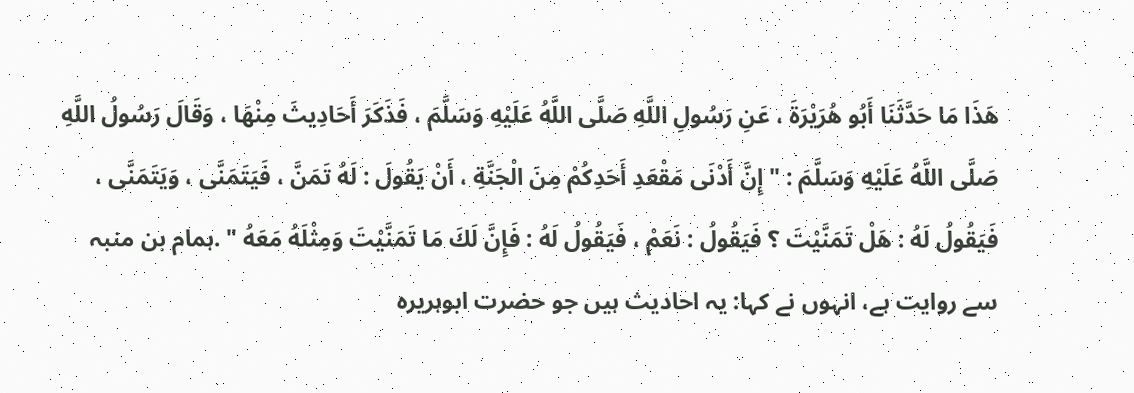هَذَا مَا حَدَّثَنَا أَبُو هُرَيْرَةَ ، عَنِ رَسُولِ اللَّهِ صَلَّى اللَّهُ عَلَيْهِ وَسَلَّمَ ، فَذَكَرَ أَحَادِيثَ مِنْهَا ، وَقَالَ رَسُولُ اللَّهِ صَلَّى اللَّهُ عَلَيْهِ وَسَلَّمَ : " إِنَّ أَدْنَى مَقْعَدِ أَحَدِكُمْ مِنَ الْجَنَّةِ ، أَنْ يَقُولَ : لَهُ تَمَنَّ ، فَيَتَمَنَّى ، وَيَتَمَنَّى ، فَيَقُولُ لَهُ : هَلْ تَمَنَّيْتَ ؟ فَيَقُولُ : نَعَمْ ، فَيَقُولُ لَهُ : فَإِنَّ لَكَ مَا تَمَنَّيْتَ وَمِثْلَهُ مَعَهُ " .ہمام بن منبہ سے روایت ہے، انہوں نے کہا: یہ احادیث ہیں جو حضرت ابوہریرہ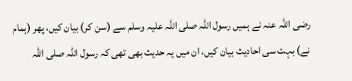رضی اللہ عنہ نے ہمیں رسول اللہ صلی اللہ علیہ وسلم سے (سن کر) بیان کیں، پھر (ہمام نے) بہت سی احادیث بیان کیں، ان میں یہ حدیث بھی تھی کہ رسول اللہ صلی اللہ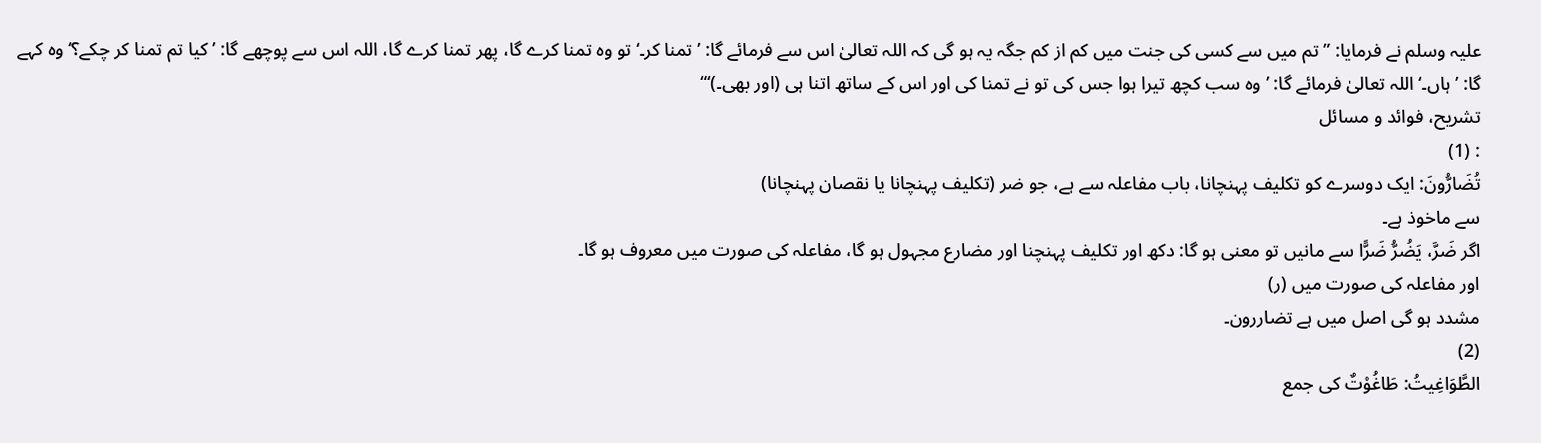علیہ وسلم نے فرمایا: ”تم میں سے کسی کی جنت میں کم از کم جگہ یہ ہو گی کہ اللہ تعالیٰ اس سے فرمائے گا: ’تمنا کر۔‘ تو وہ تمنا کرے گا، پھر تمنا کرے گا، اللہ اس سے پوچھے گا: ’کیا تم تمنا کر چکے؟‘ وہ کہے گا: ’ہاں۔‘ اللہ تعالیٰ فرمائے گا: ’وہ سب کچھ تیرا ہوا جس کی تو نے تمنا کی اور اس کے ساتھ اتنا ہی (اور بھی۔)‘“
تشریح، فوائد و مسائل
: (1)
تُضَارُّونَ: ایک دوسرے کو تکلیف پہنچانا، باب مفاعلہ سے ہے، جو ضر (تکلیف پہنچانا یا نقصان پہنچانا)
سے ماخوذ ہے۔
اگر ضَرَّ، يَضُرُّ ضَرًّا سے مانیں تو معنی ہو گا: دکھ اور تکلیف پہنچنا اور مضارع مجہول ہو گا، مفاعلہ کی صورت میں معروف ہو گا۔
اور مفاعلہ کی صورت میں (ر)
مشدد ہو گی اصل میں ہے تضاررون۔
(2)
الطَّوَاغِيتُ: طَاغُوْتٌ کی جمع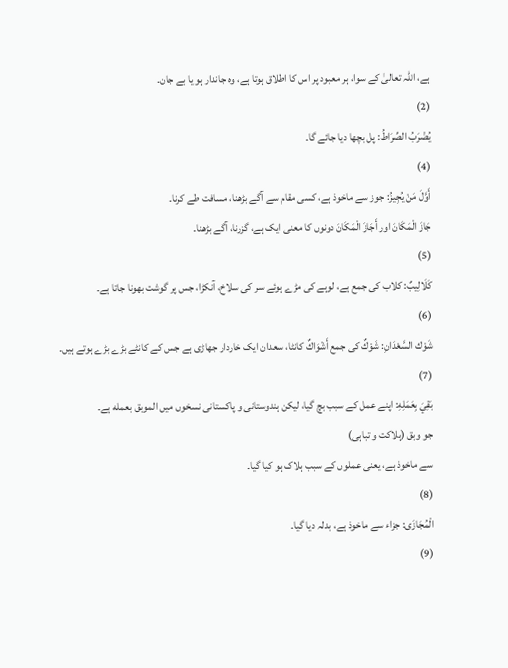ہے، اللہ تعالیٰ کے سوا، ہر معبود پر اس کا اطلاق ہوتا ہے، وہ جاندار ہو یا بے جان۔
(2)
يُضْرَبُ الصِّرَاطُ: پل بچھا دیا جائے گا۔
(4)
أَوَّلَ مَنْ يُجِيزُ: جوز سے ماخوذ ہے، کسی مقام سے آگے بڑھنا، مسافت طے کرنا۔
جَازَ الْمَكَانَ اور أَجَازَ الْمَكَانَ دونوں کا معنی ایک ہے، گزرنا، آگے بڑھنا۔
(5)
كَلَالِيبٌ: كلاب کی جمع ہے، لوہے کی مڑے ہوئے سر کی سلاخ، آنکڑا، جس پر گوشت بھونا جاتا ہے۔
(6)
شَوْك السَّعْدَانِ: شَوْكٌ کی جمع أَشْوَاكٌ کانٹا، سعدان ایک خاردار جھاڑی ہے جس کے کانٹے بڑے بڑے ہوتے ہیں۔
(7)
بَقِيَ بِعَمَلِهِ: اپنے عمل کے سبب بچ گیا، لیکن ہندوستانی و پاکستانی نسخوں میں الموبق بعمله ہے۔
جو وبق (ہلاکت و تباہی)
سے ماخوذ ہے، یعنی عملوں کے سبب ہلاک ہو کیا گیا۔
(8)
الْمُجَازَى: جزاء سے ماخوذ ہے، بدلہ دیا گیا۔
(9)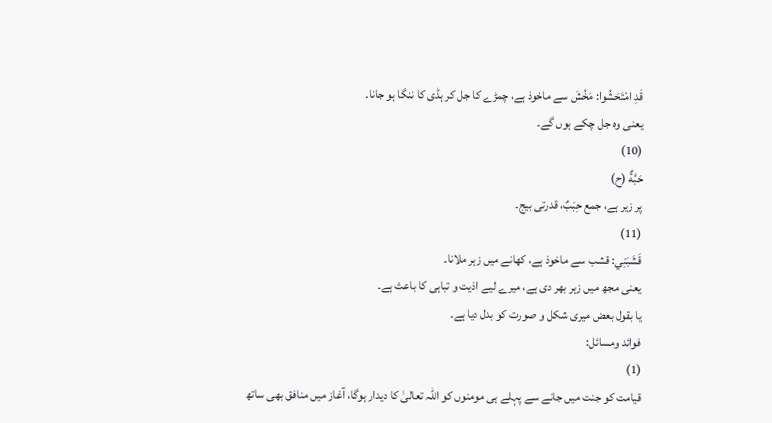قَدِ امْتَحَشُوا: مَخُشَ سے ماخوذ ہے، چمڑے کا جل کر ہڈی کا ننگا ہو جانا۔
یعنی وہ جل چکے ہوں گے۔
(10)
حَبَّةٌ (ح)
پر زیر ہے، جمع حِبَبٌ، قدرتی بیج۔
(11)
قَشَبَنِي: قشب سے ماخوذ ہے، کھانے میں زہر ملانا۔
یعنی مجھ میں زہر بھر دی ہے، میرے لیے اذیت و تباہی کا باعث ہے۔
یا بقول بعض میری شکل و صورت کو بدل دیا ہے۔
فوائد ومسائل:
(1)
قیامت کو جنت میں جانے سے پہلے ہی مومنوں کو اللہ تعالیٰ کا دیدار ہوگا، آغاز میں منافق بھی ساتھ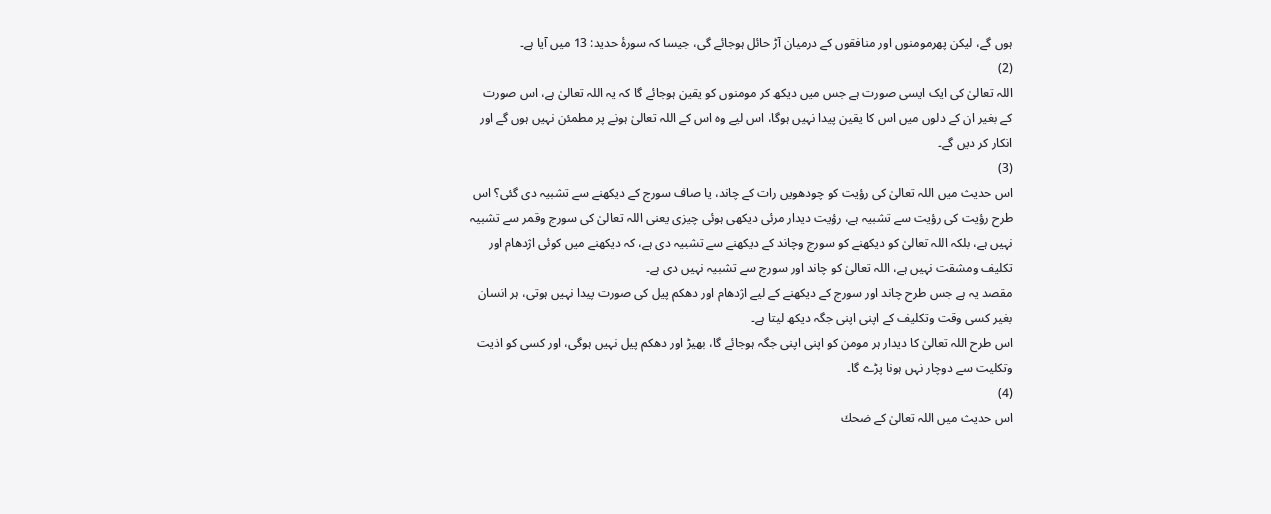ہوں گے، لیکن پھرمومنوں اور منافقوں کے درمیان آڑ حائل ہوجائے گی، جیسا کہ سورۂ حدید: 13 میں آیا ہے۔
(2)
اللہ تعالیٰ کی ایک ایسی صورت ہے جس میں دیکھ کر مومنوں کو یقین ہوجائے گا کہ یہ اللہ تعالیٰ ہے، اس صورت کے بغیر ان کے دلوں میں اس کا یقین پیدا نہیں ہوگا، اس لیے وہ اس کے اللہ تعالیٰ ہونے پر مطمئن نہیں ہوں گے اور انکار کر دیں گے۔
(3)
اس حدیث میں اللہ تعالیٰ کی رؤیت کو چودھویں رات کے چاند، یا صاف سورج کے دیکھنے سے تشبیہ دی گئی؟ اس طرح رؤیت کی رؤیت سے تشبیہ ہے، رؤیت دیدار مرئی دیکھی ہوئی چیزی یعنی اللہ تعالیٰ کی سورج وقمر سے تشبیہ نہیں ہے، بلکہ اللہ تعالیٰ کو دیکھنے کو سورج وچاند کے دیکھنے سے تشبیہ دی ہے، کہ دیکھنے میں کوئی اژدھام اور تکلیف ومشقت نہیں ہے، اللہ تعالیٰ کو چاند اور سورج سے تشبیہ نہیں دی ہے۔
مقصد یہ ہے جس طرح چاند اور سورج کے دیکھنے کے لیے اژدھام اور دھکم پیل کی صورت پیدا نہیں ہوتی، ہر انسان بغیر کسی وقت وتکلیف کے اپنی اپنی جگہ دیکھ لیتا ہے۔
اس طرح اللہ تعالیٰ کا دیدار ہر مومن کو اپنی اپنی جگہ ہوجائے گا، بھیڑ اور دھکم پیل نہیں ہوگی، اور کسی کو اذیت وتکلیت سے دوچار نہں ہونا پڑے گا۔
(4)
اس حدیث میں اللہ تعالیٰ کے ضحك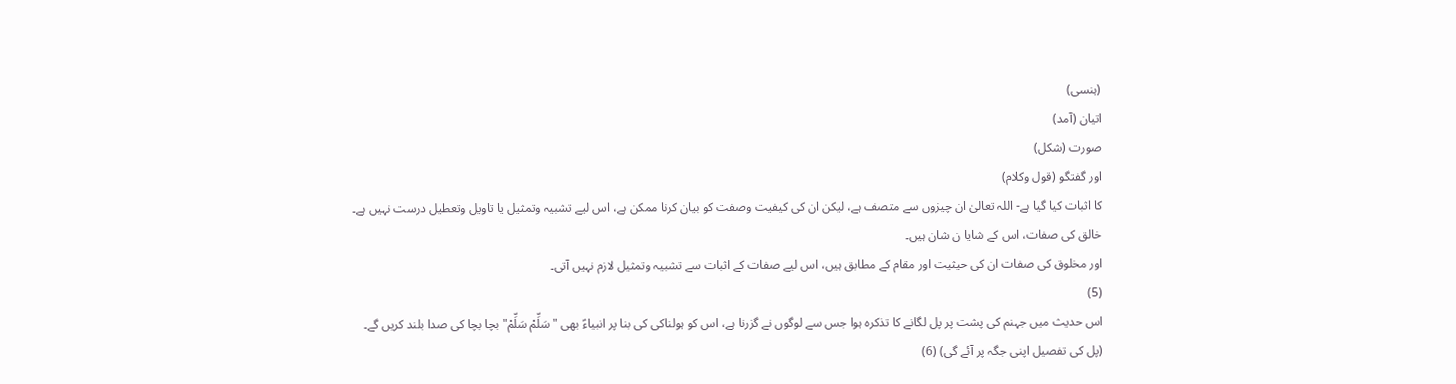(ہنسی)
اتیان (آمد)
صورت (شکل)
اور گفتگو (قول وکلام)
کا اثبات کیا گیا ہے- اللہ تعالیٰ ان چیزوں سے متصف ہے، لیکن ان کی کیفیت وصفت کو بیان کرنا ممکن ہے، اس لیے تشبیہ وتمثیل یا تاویل وتعطیل درست نہیں ہے۔
خالق کی صفات، اس کے شایا ن شان ہیں۔
اور مخلوق کی صفات ان کی حیثیت اور مقام کے مطابق ہیں، اس لیے صفات کے اثبات سے تشبیہ وتمثیل لازم نہیں آتی۔
(5)
اس حدیث میں جہنم کی پشت پر پل لگانے کا تذکرہ ہوا جس سے لوگوں نے گزرنا ہے، اس کو ہولناکی کی بنا پر انبیاءؑ بھی "سَلِّمْ سَلِّمْ" بچا بچا کی صدا بلند کریں گے۔
(پل کی تفصیل اپنی جگہ پر آئے گی) (6)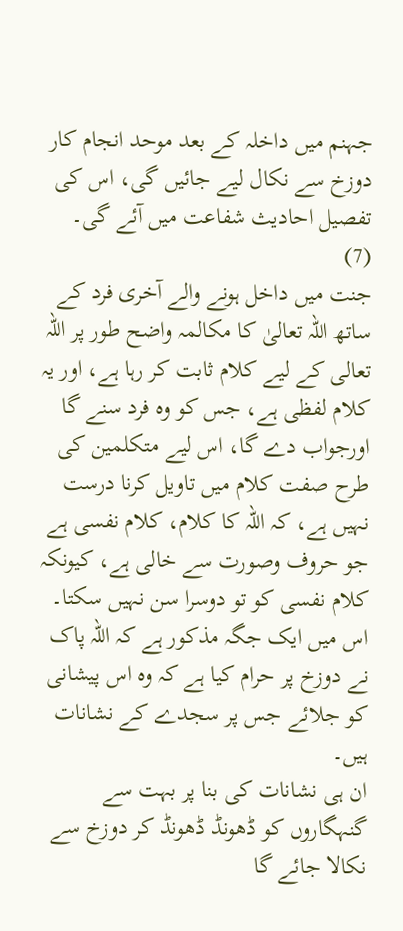جہنم میں داخلہ کے بعد موحد انجام کار دوزخ سے نکال لیے جائیں گی، اس کی تفصیل احادیث شفاعت میں آئے گی۔
(7)
جنت میں داخل ہونے والے آخری فرد کے ساتھ اللہ تعالیٰ کا مکالمہ واضح طور پر اللہ تعالی کے لیے کلام ثابت کر رہا ہے، اور یہ کلام لفظی ہے، جس کو وہ فرد سنے گا اورجواب دے گا، اس لیے متکلمین کی طرح صفت کلام میں تاویل کرنا درست نہیں ہے، کہ اللہ کا کلام، کلام نفسی ہے جو حروف وصورت سے خالی ہے، کیونکہ کلام نفسی کو تو دوسرا سن نہیں سکتا۔
اس میں ایک جگہ مذکور ہے کہ اللہ پاک نے دوزخ پر حرام کیا ہے کہ وہ اس پیشانی کو جلائے جس پر سجدے کے نشانات ہیں۔
ان ہی نشانات کی بنا پر بہت سے گنہگاروں کو ڈھونڈ ڈھونڈ کر دوزخ سے نکالا جائے گا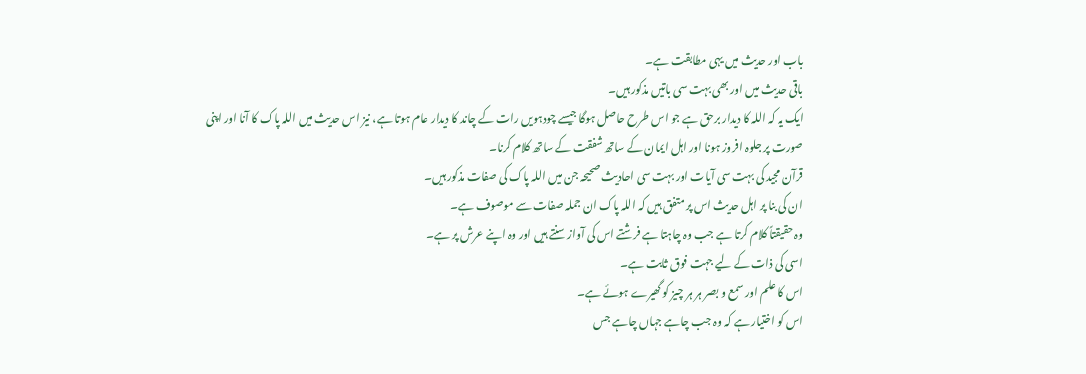باب اور حدیث میں یہی مطابقت ہے۔
باقی حدیث میں اور بھی بہت سی باتیں مذکور ہیں۔
ایک یہ کہ اللہ کا دیدار برحق ہے جو اس طرح حاصل ہوگا جیسے چودہویں رات کے چاند کا دیدار عام ہوتا ہے، نیز اس حدیث میں اللہ پاک کا آنا اور اپنی صورت پر جلوہ افروز ہونا اور اہل ایمان کے ساتھ شفقت کے ساتھ کلام کرنا۔
قرآن مجید کی بہت سی آیات اور بہت سی احادیث صحیحہ جن میں اللہ پاک کی صفات مذکور ہیں۔
ان کی بنا پر اہل حدیث اس پر متفق ہیں کہ اللہ پاک ان جملہ صفات سے موصوف ہے۔
وہ حقیقتاً کلام کرتا ہے جب وہ چاہتا ہے فرشتے اس کی آواز سنتے ہیں اور وہ اپنے عرش پر ہے۔
اسی کی ذات کے لیے جہت فوق ثابت ہے۔
اس کا علم اور سمع و بصر ہر ہر چیز کو گھیرے ہوئے ہے۔
اس کو اختیار ہے کہ وہ جب چاہے جہاں چاہے جس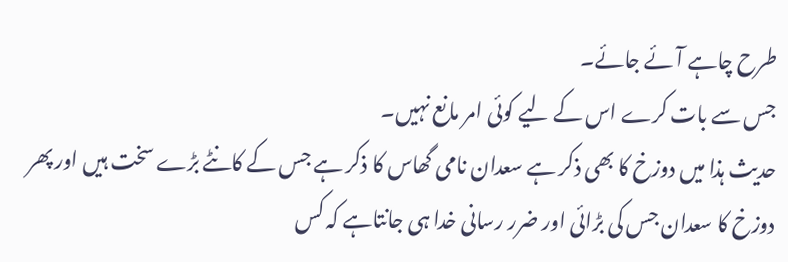طرح چاہے آئے جائے۔
جس سے بات کرے اس کے لیے کوئی امر مانع نہیں۔
حدیث ہذا میں دوزخ کا بھی ذکر ہے سعدان نامی گھاس کا ذکر ہے جس کے کانٹے بڑے سخت ہیں اور پھر دوزخ کا سعدان جس کی بڑائی اور ضرر رسانی خدا ہی جانتاہے کہ کس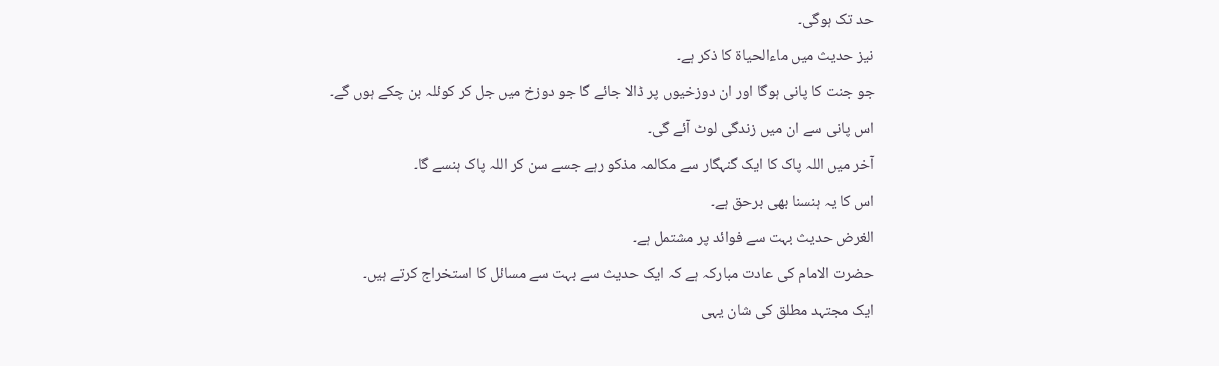حد تک ہوگی۔
نیز حدیث میں ماءالحیاة کا ذکر ہے۔
جو جنت کا پانی ہوگا اور ان دوزخیوں پر ڈالا جائے گا جو دوزخ میں جل کر کوئلہ بن چکے ہوں گے۔
اس پانی سے ان میں زندگی لوٹ آئے گی۔
آخر میں اللہ پاک کا ایک گنہگار سے مکالمہ مذکو رہے جسے سن کر اللہ پاک ہنسے گا۔
اس کا یہ ہنسنا بھی برحق ہے۔
الغرض حدیث بہت سے فوائد پر مشتمل ہے۔
حضرت الامام کی عادت مبارکہ ہے کہ ایک حدیث سے بہت سے مسائل کا استخراج کرتے ہیں۔
ایک مجتہد مطلق کی شان یہی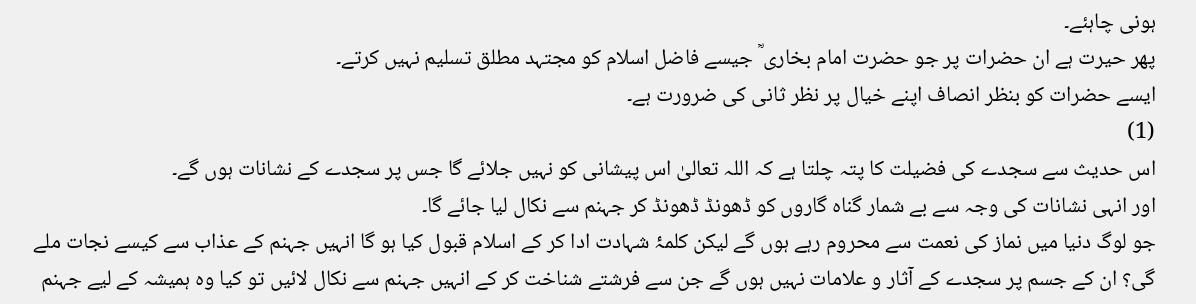ہونی چاہئے۔
پھر حیرت ہے ان حضرات پر جو حضرت امام بخاری ؒ جیسے فاضل اسلام کو مجتہد مطلق تسلیم نہیں کرتے۔
ایسے حضرات کو بنظر انصاف اپنے خیال پر نظر ثانی کی ضرورت ہے۔
(1)
اس حدیث سے سجدے کی فضیلت کا پتہ چلتا ہے کہ اللہ تعالیٰ اس پیشانی کو نہیں جلائے گا جس پر سجدے کے نشانات ہوں گے۔
اور انہی نشانات کی وجہ سے بے شمار گناہ گاروں کو ڈھونڈ ڈھونڈ کر جہنم سے نکال لیا جائے گا۔
جو لوگ دنیا میں نماز کی نعمت سے محروم رہے ہوں گے لیکن کلمۂ شہادت ادا کر کے اسلام قبول کیا ہو گا انہیں جہنم کے عذاب سے کیسے نجات ملے گی؟ ان کے جسم پر سجدے کے آثار و علامات نہیں ہوں گے جن سے فرشتے شناخت کر کے انہیں جہنم سے نکال لائیں تو کیا وہ ہمیشہ کے لیے جہنم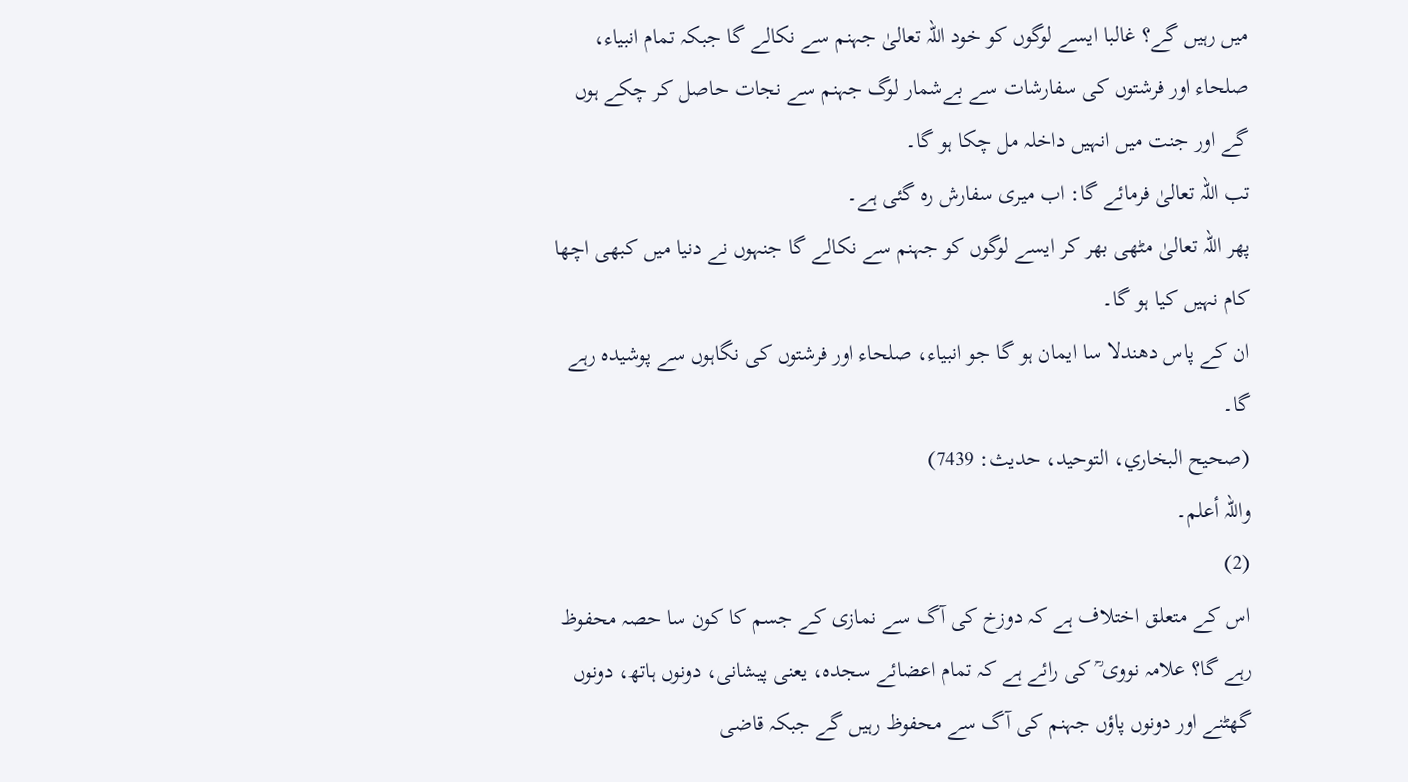میں رہیں گے؟ غالبا ایسے لوگوں کو خود اللہ تعالیٰ جہنم سے نکالے گا جبکہ تمام انبیاء، صلحاء اور فرشتوں کی سفارشات سے بےشمار لوگ جہنم سے نجات حاصل کر چکے ہوں گے اور جنت میں انہیں داخلہ مل چکا ہو گا۔
تب اللہ تعالیٰ فرمائے گا: اب میری سفارش رہ گئی ہے۔
پھر اللہ تعالیٰ مٹھی بھر کر ایسے لوگوں کو جہنم سے نکالے گا جنہوں نے دنیا میں کبھی اچھا کام نہیں کیا ہو گا۔
ان کے پاس دھندلا سا ایمان ہو گا جو انبیاء، صلحاء اور فرشتوں کی نگاہوں سے پوشیدہ رہے گا۔
(صحیح البخاري، التوحید، حدیث: 7439)
واللہ أعلم۔
(2)
اس کے متعلق اختلاف ہے کہ دوزخ کی آگ سے نمازی کے جسم کا کون سا حصہ محفوظ رہے گا؟ علامہ نووی ؒ کی رائے ہے کہ تمام اعضائے سجدہ، یعنی پیشانی، دونوں ہاتھ، دونوں گھٹنے اور دونوں پاؤں جہنم کی آگ سے محفوظ رہیں گے جبکہ قاضی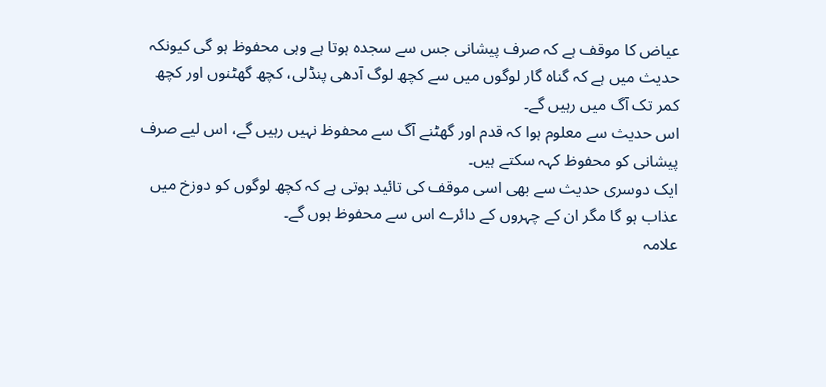عیاض کا موقف ہے کہ صرف پیشانی جس سے سجدہ ہوتا ہے وہی محفوظ ہو گی کیونکہ حدیث میں ہے کہ گناہ گار لوگوں میں سے کچھ لوگ آدھی پنڈلی، کچھ گھٹنوں اور کچھ کمر تک آگ میں رہیں گے۔
اس حدیث سے معلوم ہوا کہ قدم اور گھٹنے آگ سے محفوظ نہیں رہیں گے، اس لیے صرف پیشانی کو محفوظ کہہ سکتے ہیں۔
ایک دوسری حدیث سے بھی اسی موقف کی تائید ہوتی ہے کہ کچھ لوگوں کو دوزخ میں عذاب ہو گا مگر ان کے چہروں کے دائرے اس سے محفوظ ہوں گے۔
علامہ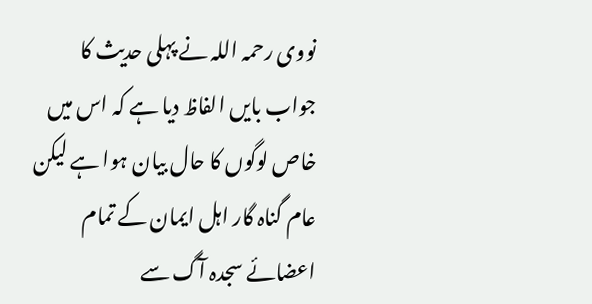نووی رحمہ اللہ نے پہلی حدیث کا جواب بایں الفاظ دیا ہے کہ اس میں خاص لوگوں کا حال بیان ہوا ہے لیکن عام گناہ گار اہل ایمان کے تمام اعضائے سجدہ آگ سے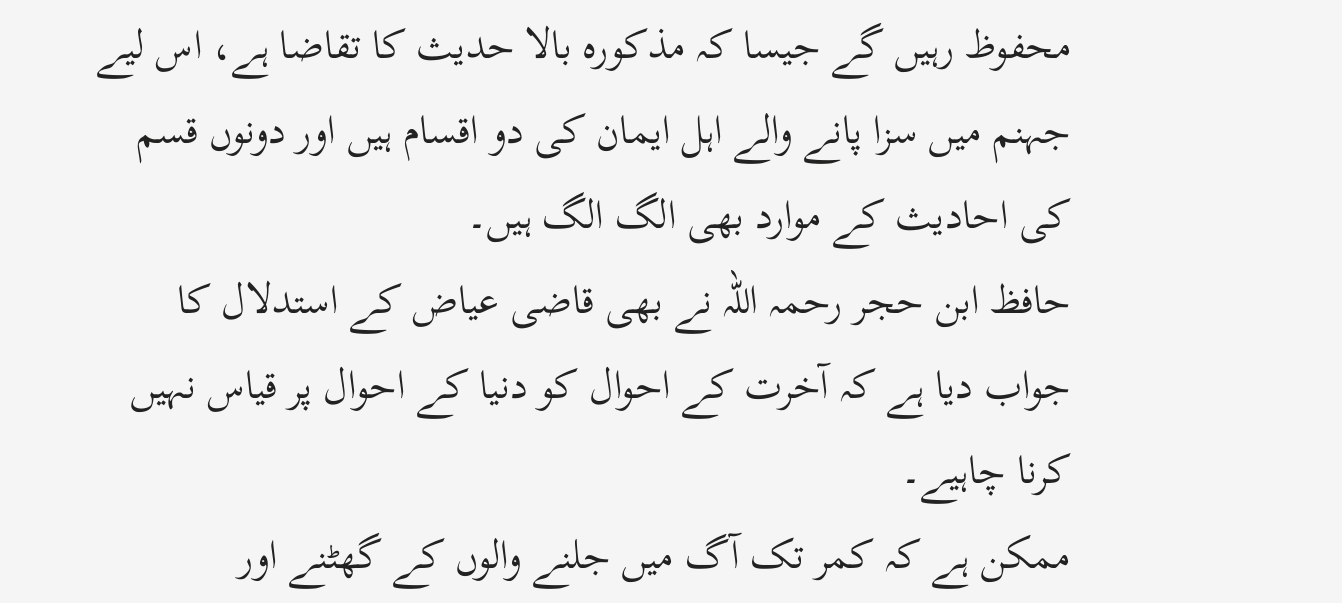محفوظ رہیں گے جیسا کہ مذکورہ بالا حدیث کا تقاضا ہے، اس لیے جہنم میں سزا پانے والے اہل ایمان کی دو اقسام ہیں اور دونوں قسم کی احادیث کے موارد بھی الگ الگ ہیں۔
حافظ ابن حجر رحمہ اللہ نے بھی قاضی عیاض کے استدلال کا جواب دیا ہے کہ آخرت کے احوال کو دنیا کے احوال پر قیاس نہیں کرنا چاہیے۔
ممکن ہے کہ کمر تک آگ میں جلنے والوں کے گھٹنے اور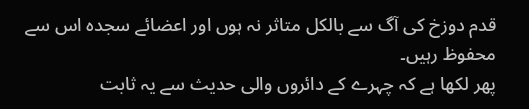قدم دوزخ کی آگ سے بالکل متاثر نہ ہوں اور اعضائے سجدہ اس سے محفوظ رہیں۔
پھر لکھا ہے کہ چہرے کے دائروں والی حدیث سے یہ ثابت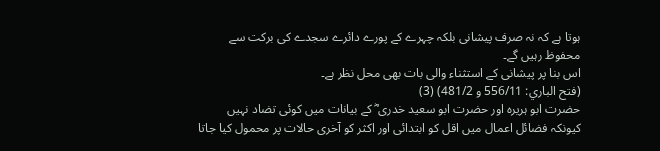ہوتا ہے کہ نہ صرف پیشانی بلکہ چہرے کے پورے دائرے سجدے کی برکت سے محفوظ رہیں گے۔
اس بنا پر پیشانی کے استثناء والی بات بھی محل نظر ہے۔
(فتح الباري: 556/11 و 481/2) (3)
حضرت ابو ہریرہ اور حضرت ابو سعید خدری ؓ کے بیانات میں کوئی تضاد نہیں کیونکہ فضائل اعمال میں اقل کو ابتدائی اور اکثر کو آخری حالات پر محمول کیا جاتا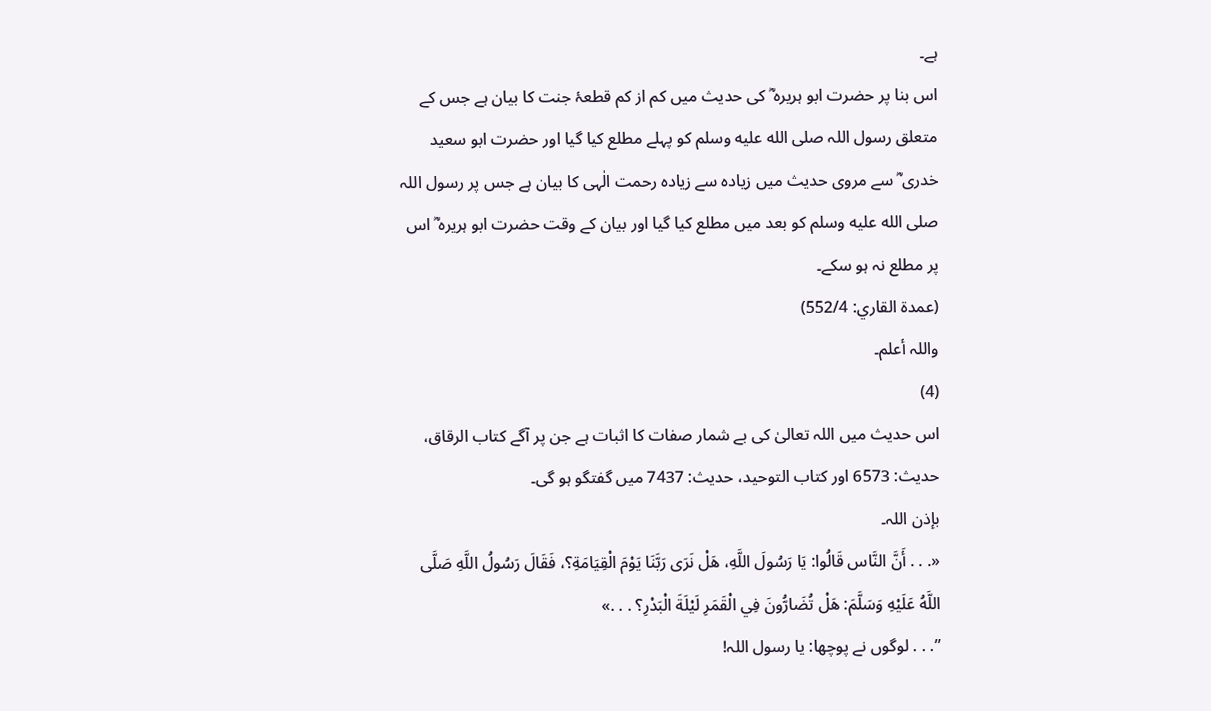ہے۔
اس بنا پر حضرت ابو ہریرہ ؓ کی حدیث میں کم از کم قطعۂ جنت کا بیان ہے جس کے متعلق رسول اللہ صلى الله عليه وسلم کو پہلے مطلع کیا گیا اور حضرت ابو سعید خدری ؓ سے مروی حدیث میں زیادہ سے زیادہ رحمت الٰہی کا بیان ہے جس پر رسول اللہ صلى الله عليه وسلم کو بعد میں مطلع کیا گیا اور بیان کے وقت حضرت ابو ہریرہ ؓ اس پر مطلع نہ ہو سکے۔
(عمدة القاري: 552/4)
واللہ أعلم۔
(4)
اس حدیث میں اللہ تعالیٰ کی بے شمار صفات کا اثبات ہے جن پر آگے کتاب الرقاق، حدیث: 6573 اور کتاب التوحید، حدیث: 7437 میں گفتگو ہو گی۔
بإذن اللہ۔
«. . . أَنَّ النَّاس قَالُوا: يَا رَسُولَ اللَّهِ، هَلْ نَرَى رَبَّنَا يَوْمَ الْقِيَامَةِ؟، فَقَالَ رَسُولُ اللَّهِ صَلَّى اللَّهُ عَلَيْهِ وَسَلَّمَ: هَلْ تُضَارُّونَ فِي الْقَمَرِ لَيْلَةَ الْبَدْرِ؟ . . .»
”. . . لوگوں نے پوچھا: یا رسول اللہ!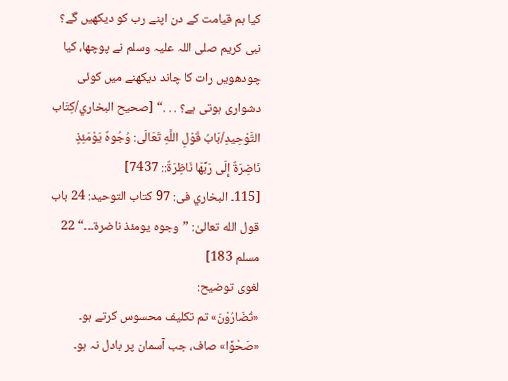کیا ہم قیامت کے دن اپنے رب کو دیکھیں گے؟ نبی کریم صلی اللہ علیہ وسلم نے پوچھا، کیا چودھویں رات کا چاند دیکھنے میں کوئی دشواری ہوتی ہے؟ . . .“ [صحيح البخاري/كِتَاب التَّوْحِيدِ/بَابُ قَوْلِ اللَّهِ تَعَالَى: وُجُوهٌ يَوْمَئِذٍ نَاضِرَةٌ إِلَى رَبِّهَا نَاظِرَةٌ:: 7437]
[115۔ البخاري فى: 97 كتاب التوحيد: 24 باب قول الله تعالىٰ: ”وجوه يومئذ ناضرة۔۔۔“ 22 مسلم 183]
لغوی توضیح:
«تُضَارُوْنَ» تم تکلیف محسوس کرتے ہو۔
«صَحْوًا» صاف، جب آسمان پر بادل نہ ہو۔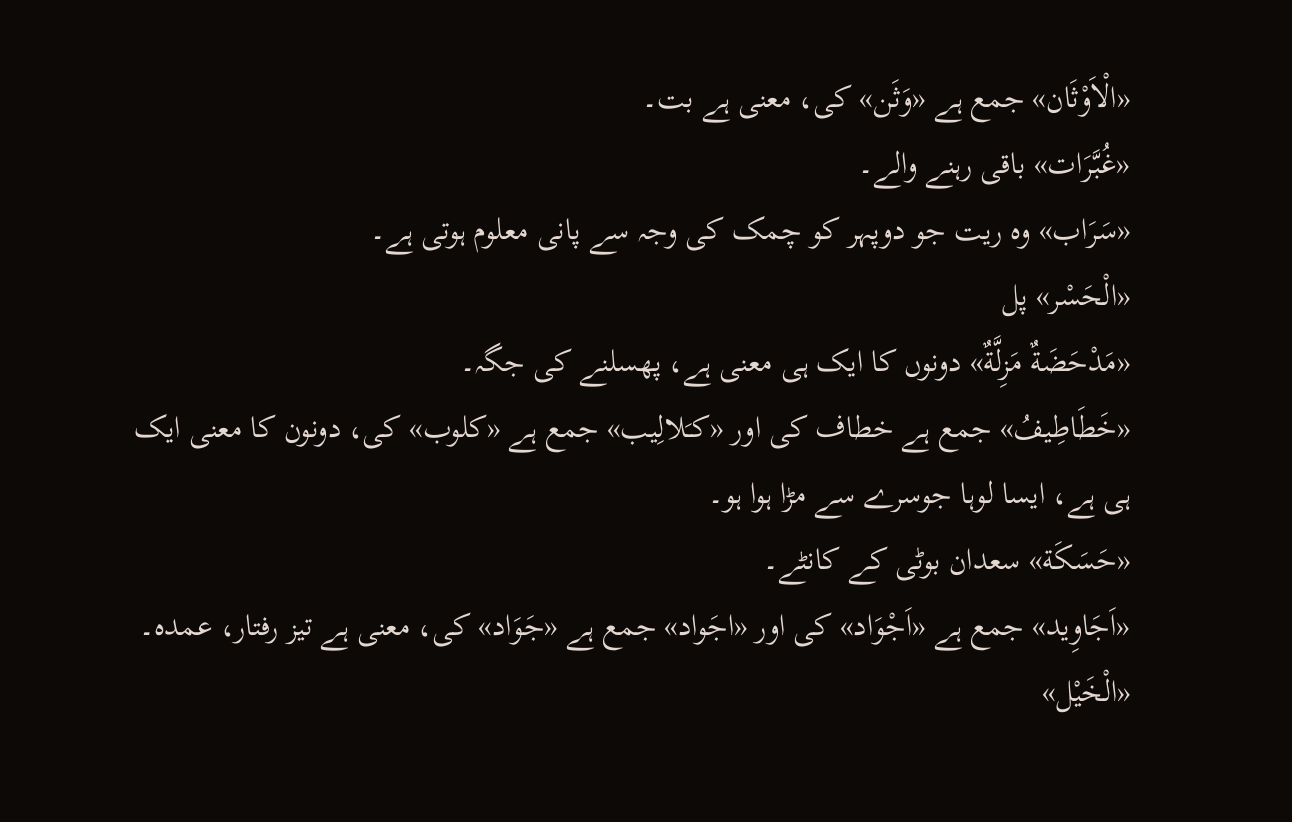«الْاَوْثَان» جمع ہے «وَثَن» کی، معنی ہے بت۔
«غُبَّرَات» باقی رہنے والے۔
«سَرَاب» وہ ریت جو دوپہر کو چمک کی وجہ سے پانی معلوم ہوتی ہے۔
«الْحَسْر» پل
«مَدْحَضَةٌ مَزِلَّةٌ» دونوں کا ایک ہی معنی ہے، پھسلنے کی جگہ۔
«خَطَاطِيفُ» جمع ہے خطاف کی اور «کـَلالِیب» جمع ہے «كلوب» کی، دونون کا معنی ایک ہی ہے، ایسا لوہا جوسرے سے مڑا ہوا ہو۔
«حَسَكَة» سعدان بوٹی کے کانٹے۔
«اَجَاوِيد» جمع ہے «اَجْوَاد» کی اور «اجَواد» جمع ہے «جَوَاد» کی، معنی ہے تیز رفتار، عمدہ۔
«الْخَيْل»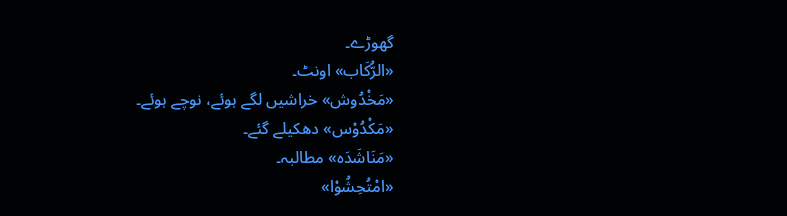گھوڑے۔
«الرُّكَاب» اونٹ۔
«مَخْدُوش» خراشیں لگے ہوئے، نوچے ہوئے۔
«مَكْدُوْس» دھکیلے گئے۔
«مَنَاشَدَه» مطالبہ۔
«امْتُحِشُوْا»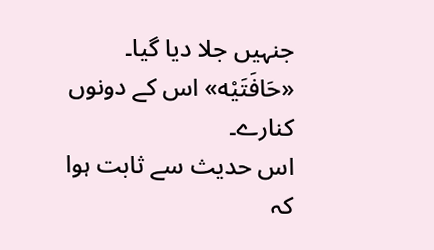جنہیں جلا دیا گیا۔
«حَافَتَيْه» اس کے دونوں کنارے۔
اس حدیث سے ثابت ہوا کہ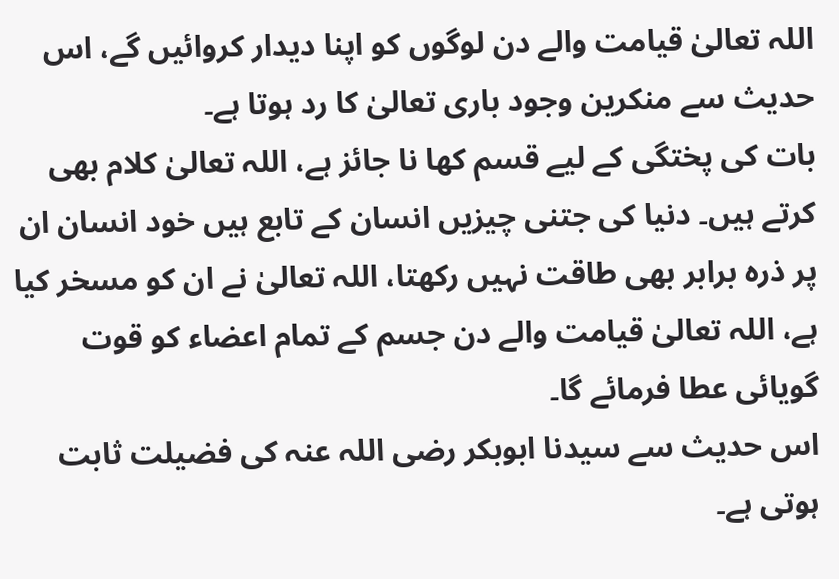اللہ تعالیٰ قیامت والے دن لوگوں کو اپنا دیدار کروائیں گے، اس حدیث سے منکرین وجود باری تعالیٰ کا رد ہوتا ہے۔
بات کی پختگی کے لیے قسم کھا نا جائز ہے، اللہ تعالیٰ کلام بھی کرتے ہیں۔ دنیا کی جتنی چیزیں انسان کے تابع ہیں خود انسان ان پر ذرہ برابر بھی طاقت نہیں رکھتا، اللہ تعالیٰ نے ان کو مسخر کیا ہے، اللہ تعالیٰ قیامت والے دن جسم کے تمام اعضاء کو قوت گویائی عطا فرمائے گا۔
اس حدیث سے سیدنا ابوبکر رضی اللہ عنہ کی فضیلت ثابت ہوتی ہے۔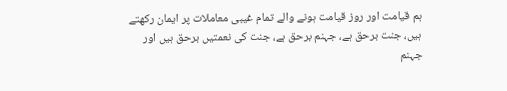ہم قیامت اور روز قیامت ہونے والے تمام غیبی معاملات پر ایمان رکھتے ہیں، جنت برحق ہے، جہنم برحق ہے، جنت کی نعمتیں برحق ہیں اور جہنم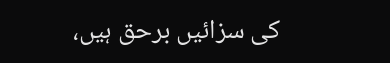کی سزائیں برحق ہیں،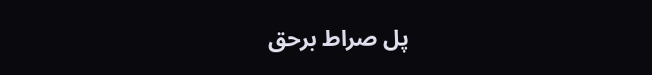پل صراط برحق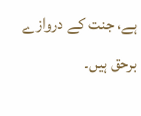ہے، جنت کے دروازے برحق ہیں۔